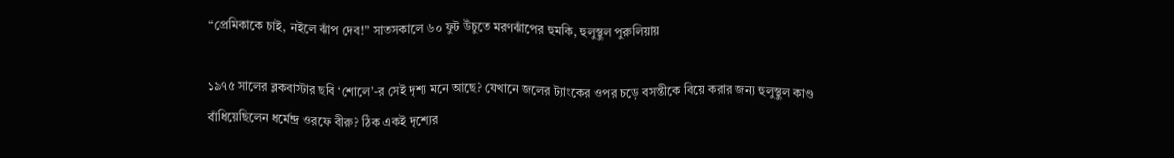“প্রেমিকাকে চাই, নইলে ঝাঁপ দেব!” সাতসকালে ৬০ ফুট উঁচুতে মরণঝাঁপের হুমকি, হুলুস্থুল পুরুলিয়ায়

১৯৭৫ সালের ব্লকবাস্টার ছবি ‘শোলে’-র সেই দৃশ্য মনে আছে? যেখানে জলের ট্যাংকের ওপর চড়ে বসন্তীকে বিয়ে করার জন্য হুলুস্থুল কাণ্ড বাঁধিয়েছিলেন ধর্মেন্দ্র ওরফে বীরু? ঠিক একই দৃশ্যের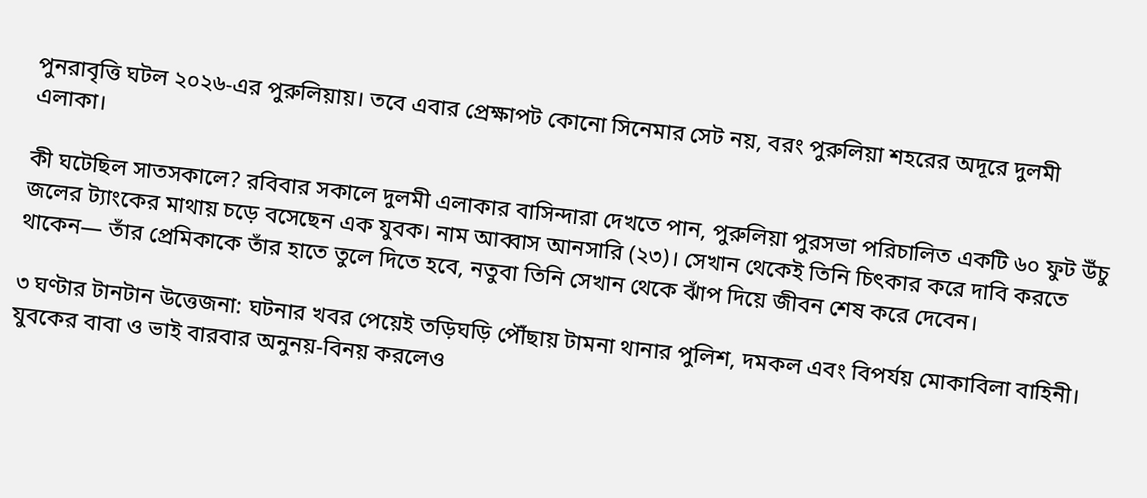পুনরাবৃত্তি ঘটল ২০২৬-এর পুরুলিয়ায়। তবে এবার প্রেক্ষাপট কোনো সিনেমার সেট নয়, বরং পুরুলিয়া শহরের অদূরে দুলমী এলাকা।

কী ঘটেছিল সাতসকালে? রবিবার সকালে দুলমী এলাকার বাসিন্দারা দেখতে পান, পুরুলিয়া পুরসভা পরিচালিত একটি ৬০ ফুট উঁচু জলের ট্যাংকের মাথায় চড়ে বসেছেন এক যুবক। নাম আব্বাস আনসারি (২৩)। সেখান থেকেই তিনি চিৎকার করে দাবি করতে থাকেন— তাঁর প্রেমিকাকে তাঁর হাতে তুলে দিতে হবে, নতুবা তিনি সেখান থেকে ঝাঁপ দিয়ে জীবন শেষ করে দেবেন।

৩ ঘণ্টার টানটান উত্তেজনা: ঘটনার খবর পেয়েই তড়িঘড়ি পৌঁছায় টামনা থানার পুলিশ, দমকল এবং বিপর্যয় মোকাবিলা বাহিনী। যুবকের বাবা ও ভাই বারবার অনুনয়-বিনয় করলেও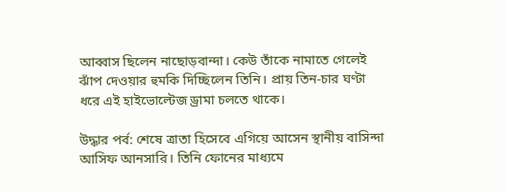আব্বাস ছিলেন নাছোড়বান্দা। কেউ তাঁকে নামাতে গেলেই ঝাঁপ দেওয়ার হুমকি দিচ্ছিলেন তিনি। প্রায় তিন-চার ঘণ্টা ধরে এই হাইভোল্টেজ ড্রামা চলতে থাকে।

উদ্ধার পর্ব: শেষে ত্রাতা হিসেবে এগিয়ে আসেন স্থানীয় বাসিন্দা আসিফ আনসারি। তিনি ফোনের মাধ্যমে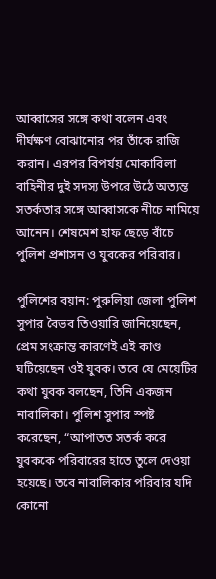আব্বাসের সঙ্গে কথা বলেন এবং দীর্ঘক্ষণ বোঝানোর পর তাঁকে রাজি করান। এরপর বিপর্যয় মোকাবিলা বাহিনীর দুই সদস্য উপরে উঠে অত্যন্ত সতর্কতার সঙ্গে আব্বাসকে নীচে নামিয়ে আনেন। শেষমেশ হাফ ছেড়ে বাঁচে পুলিশ প্রশাসন ও যুবকের পরিবার।

পুলিশের বয়ান: পুরুলিয়া জেলা পুলিশ সুপার বৈভব তিওয়ারি জানিয়েছেন, প্রেম সংক্রান্ত কারণেই এই কাণ্ড ঘটিয়েছেন ওই যুবক। তবে যে মেয়েটির কথা যুবক বলছেন, তিনি একজন নাবালিকা। পুলিশ সুপার স্পষ্ট করেছেন, “আপাতত সতর্ক করে যুবককে পরিবারের হাতে তুলে দেওয়া হয়েছে। তবে নাবালিকার পরিবার যদি কোনো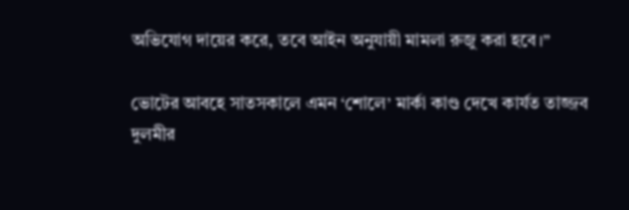অভিযোগ দায়ের করে, তবে আইন অনুযায়ী মামলা রুজু করা হবে।”

ভোটের আবহে সাতসকালে এমন ‘শোলে’ মার্কা কাণ্ড দেখে কার্যত তাজ্জব দুলমীর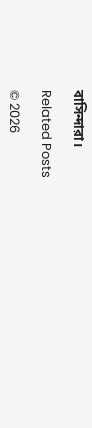বাসিন্দারা।

Related Posts

© 2026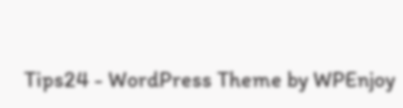Tips24 - WordPress Theme by WPEnjoy